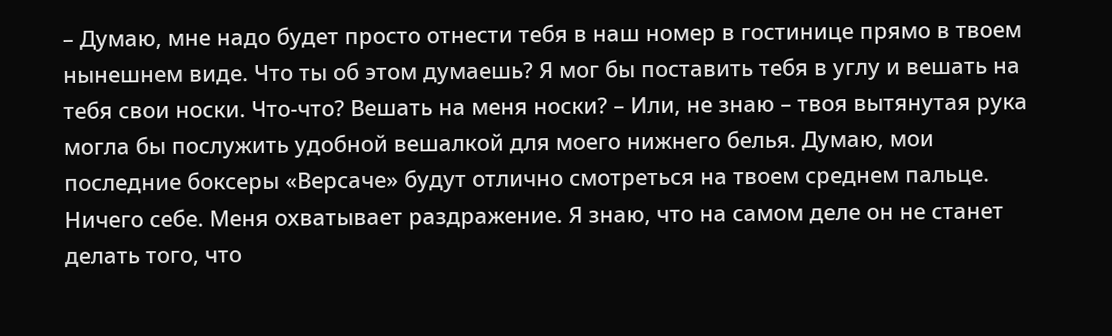– Думаю, мне надо будет просто отнести тебя в наш номер в гостинице прямо в твоем нынешнем виде. Что ты об этом думаешь? Я мог бы поставить тебя в углу и вешать на тебя свои носки. Что-что? Вешать на меня носки? – Или, не знаю – твоя вытянутая рука могла бы послужить удобной вешалкой для моего нижнего белья. Думаю, мои последние боксеры «Версаче» будут отлично смотреться на твоем среднем пальце. Ничего себе. Меня охватывает раздражение. Я знаю, что на самом деле он не станет делать того, что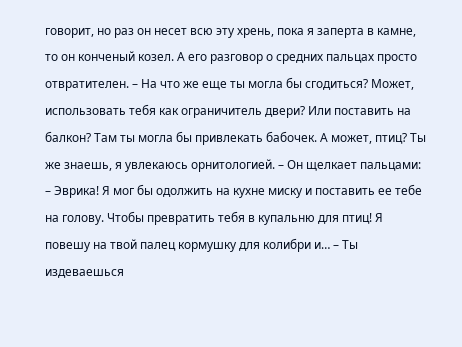говорит, но раз он несет всю эту хрень, пока я заперта в камне, то он конченый козел. А его разговор о средних пальцах просто отвратителен. – На что же еще ты могла бы сгодиться? Может, использовать тебя как ограничитель двери? Или поставить на балкон? Там ты могла бы привлекать бабочек. А может, птиц? Ты же знаешь, я увлекаюсь орнитологией. – Он щелкает пальцами: – Эврика! Я мог бы одолжить на кухне миску и поставить ее тебе на голову. Чтобы превратить тебя в купальню для птиц! Я повешу на твой палец кормушку для колибри и… – Ты издеваешься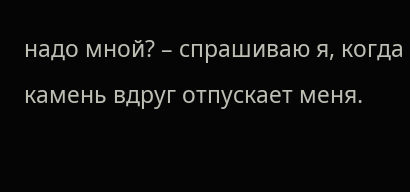надо мной? – спрашиваю я, когда камень вдруг отпускает меня.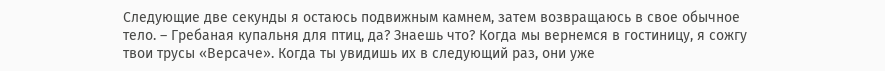Следующие две секунды я остаюсь подвижным камнем, затем возвращаюсь в свое обычное тело. – Гребаная купальня для птиц, да? Знаешь что? Когда мы вернемся в гостиницу, я сожгу твои трусы «Версаче». Когда ты увидишь их в следующий раз, они уже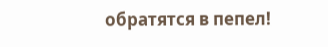обратятся в пепел!